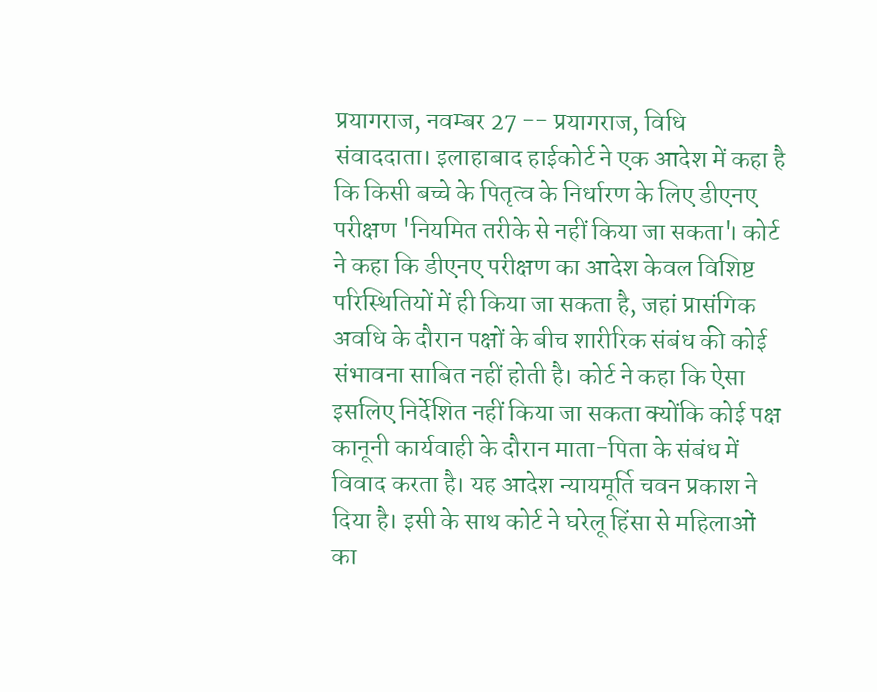प्रयागराज, नवम्बर 27 -- प्रयागराज, विधि संवाददाता। इलाहाबाद हाईकोर्ट ने एक आदेश में कहा है कि किसी बच्चे के पितृत्व के निर्धारण के लिए डीएनए परीक्षण 'नियमित तरीके से नहीं किया जा सकता'। कोर्ट ने कहा कि डीएनए परीक्षण का आदेश केवल विशिष्ट परिस्थितियों में ही किया जा सकता है, जहां प्रासंगिक अवधि के दौरान पक्षों के बीच शारीरिक संबंध की कोई संभावना साबित नहीं होती है। कोर्ट ने कहा कि ऐसा इसलिए निर्देशित नहीं किया जा सकता क्योंकि कोई पक्ष कानूनी कार्यवाही के दौरान माता-पिता के संबंध में विवाद करता है। यह आदेश न्यायमूर्ति चवन प्रकाश ने दिया है। इसी के साथ कोर्ट ने घरेलू हिंसा से महिलाओं का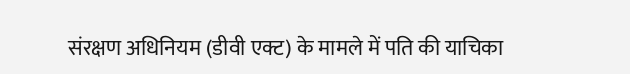संरक्षण अधिनियम (डीवी एक्ट) के मामले में पति की याचिका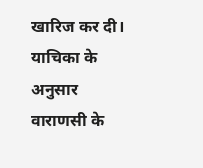खारिज कर दी। याचिका के अनुसार वाराणसी के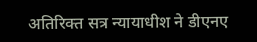अतिरिक्त सत्र न्यायाधीश ने डीएनए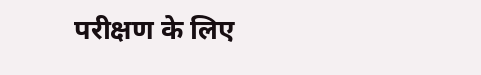परीक्षण के लिए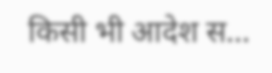किसी भी आदेश स...